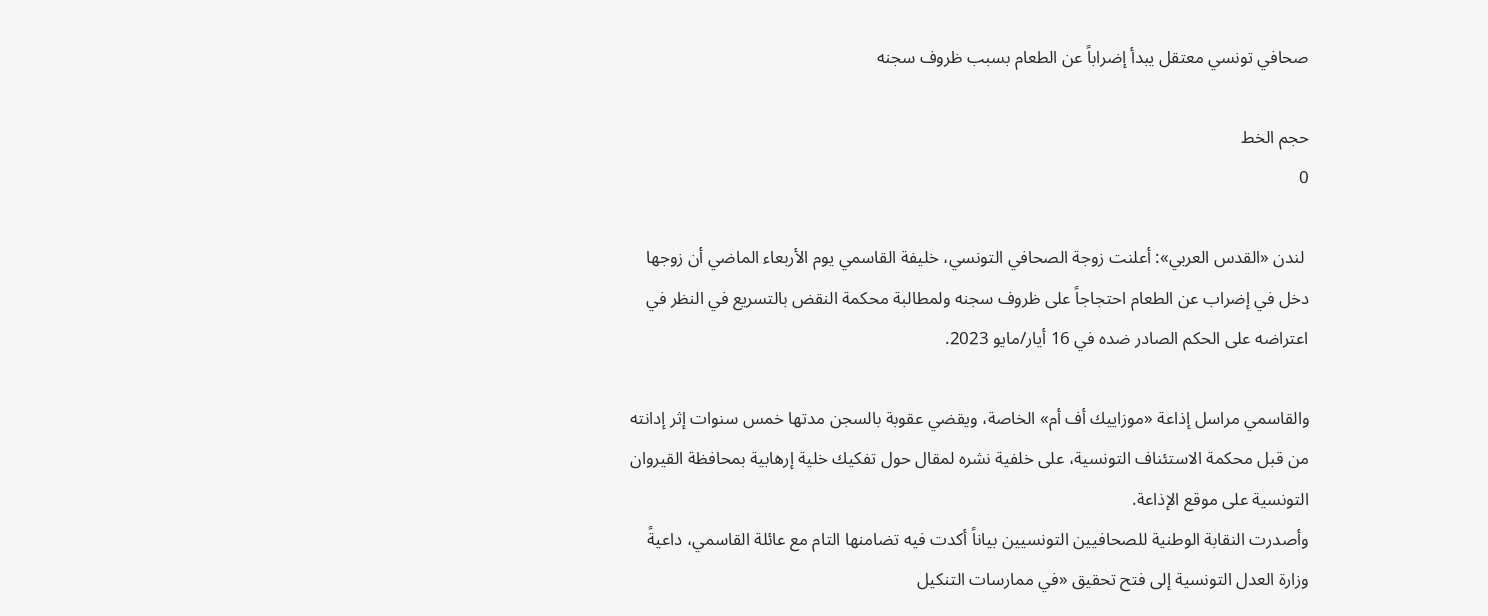صحافي تونسي معتقل يبدأ إضراباً عن الطعام بسبب ظروف سجنه

حجم الخط
0

 لندن «القدس العربي»: أعلنت زوجة الصحافي التونسي، خليفة القاسمي يوم الأربعاء الماضي أن زوجها دخل في إضراب عن الطعام احتجاجاً على ظروف سجنه ولمطالبة محكمة النقض بالتسريع في النظر في اعتراضه على الحكم الصادر ضده في 16 أيار/مايو 2023.

والقاسمي مراسل إذاعة «موزاييك أف أم» الخاصة، ويقضي عقوبة بالسجن مدتها خمس سنوات إثر إدانته من قبل محكمة الاستئناف التونسية، على خلفية نشره لمقال حول تفكيك خلية إرهابية بمحافظة القيروان التونسية على موقع الإذاعة.
وأصدرت النقابة الوطنية للصحافيين التونسيين بياناً أكدت فيه تضامنها التام مع عائلة القاسمي، داعيةً وزارة العدل التونسية إلى فتح تحقيق «في ممارسات التنكيل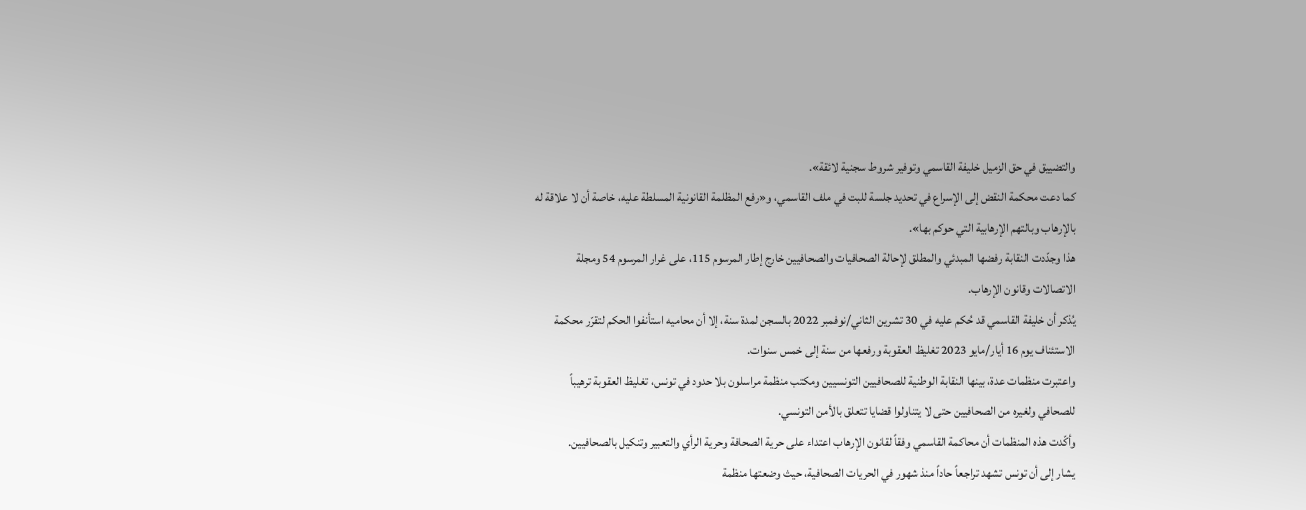والتضييق في حق الزميل خليفة القاسمي وتوفير شروط سجنية لائقة».
كما دعت محكمة النقض إلى الإسراع في تحديد جلسة للبت في ملف القاسمي، و«رفع المظلمة القانونية المسلطة عليه، خاصة أن لا علاقة له بالإرهاب وبالتهم الإرهابية التي حوكم بها».
هذا وجدّدت النقابة رفضها المبدئي والمطلق لإحالة الصحافيات والصحافيين خارج إطار المرسوم 115، على غرار المرسوم 54 ومجلة الاتصالات وقانون الإرهاب.
يُذكر أن خليفة القاسمي قد حُكم عليه في 30 تشرين الثاني/نوفمبر 2022 بالسجن لمدة سنة، إلا أن محاميه استأنفوا الحكم لتقرّر محكمة الاستئناف يوم 16 أيار/مايو 2023 تغليظ العقوبة ورفعها من سنة إلى خمس سنوات.
واعتبرت منظمات عدة، بينها النقابة الوطنية للصحافيين التونسيين ومكتب منظمة مراسلون بلا حدود في تونس، تغليظ العقوبة ترهيباً للصحافي ولغيره من الصحافيين حتى لا يتناولوا قضايا تتعلق بالأمن التونسي.
وأكّدت هذه المنظمات أن محاكمة القاسمي وفقاً لقانون الإرهاب اعتداء على حرية الصحافة وحرية الرأي والتعبير وتنكيل بالصحافيين.
يشار إلى أن تونس تشهد تراجعاً حاداً منذ شهور في الحريات الصحافية، حيث وضعتها منظمة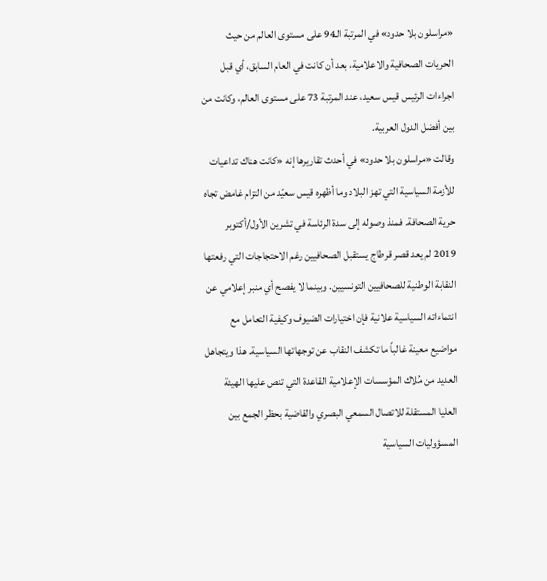«مراسلون بلا حدود» في المرتبة الـ94 على مستوى العالم من حيث الحريات الصحافية والاعلامية، بعد أن كانت في العام السابق، أي قبل اجراءات الرئيس قيس سعيد، عند المرتبة 73 على مستوى العالم، وكانت من بين أفضل الدول العربية.
وقالت «مراسلون بلا حدود» في أحدث تقاريرها إنه «كانت هناك تداعيات للأزمة السياسية التي تهز البلاد وما أظهره قيس سعيّد من التزام غامض تجاه حرية الصحافة. فمنذ وصوله إلى سدة الرئاسة في تشرين الأول/أكتوبر 2019 لم يعد قصر قرطاج يستقبل الصحافيين رغم الاحتجاجات التي رفعتها النقابة الوطنية للصحافيين التونسيين. وبينما لا يفصح أي منبر إعلامي عن انتماءاته السياسية علانية فإن اختيارات الضيوف وكيفية التعامل مع مواضيع معينة غالباً ما تكشف النقاب عن توجهاتها السياسية. هذا ويتجاهل العديد من مُلاك المؤسسات الإعلامية القاعدة التي تنص عليها الهيئة العليا المستقلة للاتصال السمعي البصري والقاضية بحظر الجمع بين المسؤوليات السياسية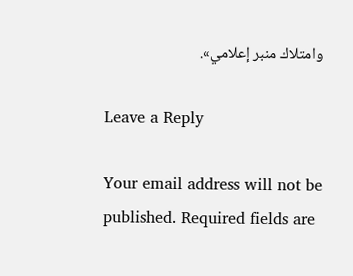وامتلاك منبر إعلامي».

Leave a Reply

Your email address will not be published. Required fields are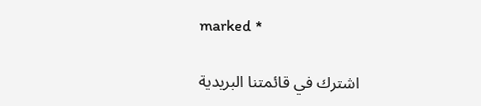marked *

اشترك في قائمتنا البريدية